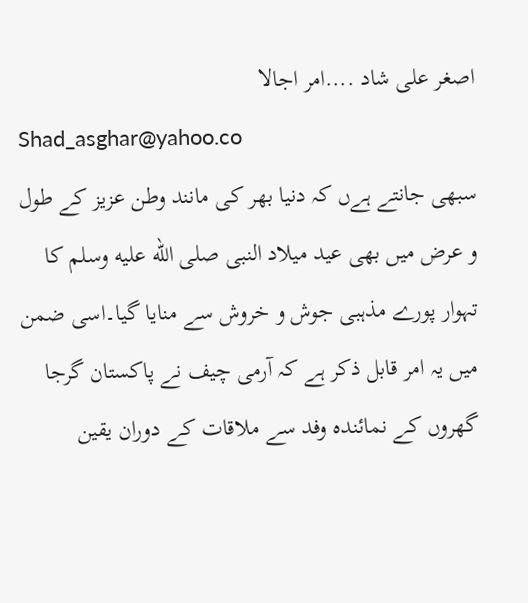اصغر علی شاد ....امر اجالا
Shad_asghar@yahoo.co
سبھی جانتے ہےں کہ دنیا بھر کی مانند وطن عزیز کے طول و عرض میں بھی عید میلاد النبی صلى الله عليه وسلم کا تہوار پورے مذہبی جوش و خروش سے منایا گیا۔اسی ضمن میں یہ امر قابل ذکر ہے کہ آرمی چیف نے پاکستان گرجا گھروں کے نمائندہ وفد سے ملاقات کے دوران یقین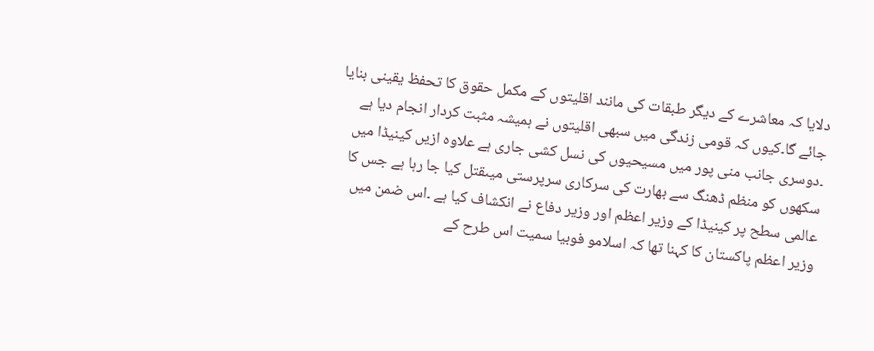دلایا کہ معاشرے کے دیگر طبقات کی مانند اقلیتوں کے مکمل حقوق کا تحفظ یقینی بنایا جائے گا۔کیوں کہ قومی زندگی میں سبھی اقلیتوں نے ہمیشہ مثبت کردار انجام دیا ہے ۔دوسری جانب منی پور میں مسیحیوں کی نسل کشی جاری ہے علاوہ ازیں کینیڈا میں سکھوں کو منظم ڈھنگ سے بھارت کی سرکاری سرپرستی میںقتل کیا جا رہا ہے جس کا عالمی سطح پر کینیڈا کے وزیر اعظم اور وزیر دفاع نے انکشاف کیا ہے ۔اس ضمن میں وزیر اعظم پاکستان کا کہنا تھا کہ اسلامو فوبیا سمیت اس طرح کے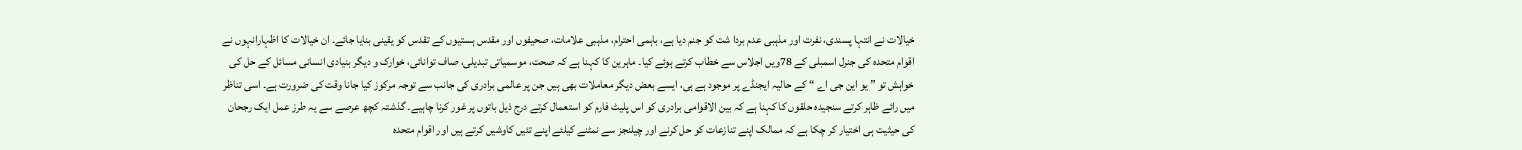خیالات نے انتہا پسندی، نفرت اور مذہبی عدم بردا شت کو جنم دیا ہے، باہمی احترام، مذہبی علامات، صحیفوں اور مقدس ہستیوں کے تقدس کو یقینی بنایا جائے۔ ان خیالات کا اظہارانہوں نے اقوام متحدہ کی جنرل اسمبلی کے 78ویں اجلاس سے خطاب کرتے ہوئے کیا۔ ماہرین کا کہنا ہے کہ صحت، موسمیاتی تبدیلی، صاف توانائی، خوارک و دیگر بنیادی انسانی مسائل کے حل کی خواہش تو ” یو این جی اے “ کے حالیہ ایجنڈے پر موجود ہے ہی، ایسے بعض دیگر معاملات بھی ہیں جن پر عالمی برادری کی جانب سے توجہ مرکوز کیا جانا وقت کی ضرورت ہے۔ اسی تناظر میں رائے ظاہر کرتے سنجیدہ حلقوں کا کہنا ہے کہ بین الاقوامی برادری کو اس پلیٹ فارم کو استعمال کرتے درج ذیل باتوں پر غور کرنا چاہیے۔ گذشتہ کچھ عرصے سے یہ طرز عمل ایک رجحان کی حیثیت ہی اختیار کر چکا ہے کہ ممالک اپنے تنازعات کو حل کرنے اور چیلنجز سے نمٹنے کیلئے اپنے تئیں کاوشیں کرتے ہیں اور اقوام متحدہ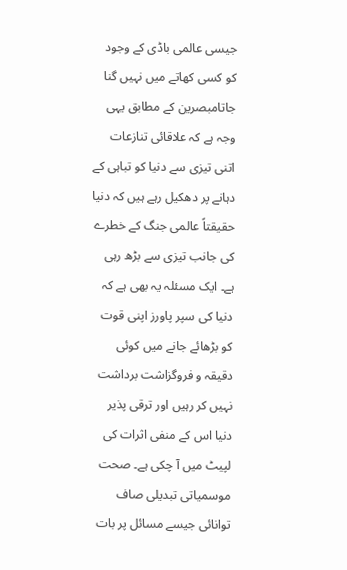جیسی عالمی باڈی کے وجود کو کسی کھاتے میں نہیں گنا جاتامبصرین کے مطابق یہی وجہ ہے کہ علاقائی تنازعات اتنی تیزی سے دنیا کو تباہی کے دہانے پر دھکیل رہے ہیں کہ دنیا حقیقتاً عالمی جنگ کے خطرے کی جانب تیزی سے بڑھ رہی ہے۔ ایک مسئلہ یہ بھی ہے کہ دنیا کی سپر پاورز اپنی قوت کو بڑھائے جانے میں کوئی دقیقہ و فروگزاشت برداشت نہیں کر رہیں اور ترقی پذیر دنیا اس کے منفی اثرات کی لپیٹ میں آ چکی ہے۔ صحت موسمیاتی تبدیلی صاف توانائی جیسے مسائل پر بات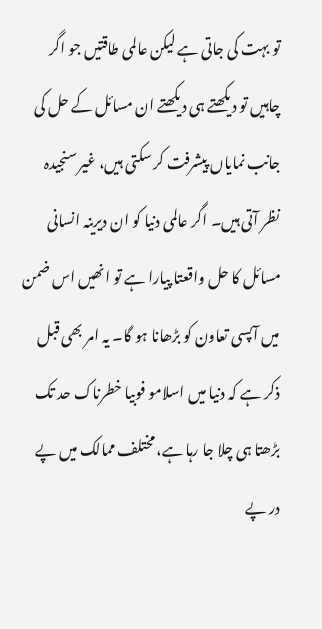تو بہت کی جاتی ہے لیکن عالمی طاقتیں جو اگر چاہیں تو دیکھتے ہی دیکھتے ان مسائل کے حل کی جانب نمایاں پیشرفت کر سکتی ہیں، غیر سنجیدہ نظر آتی ہیں۔ اگر عالمی دنیا کو ان دیرینہ انسانی مسائل کا حل واقعتا پیارا ہے تو انھیں اس ضمن میں آپسی تعاون کو بڑھانا ہو گا۔ یہ امر بھی قبل ذکر ہے کہ دنیا میں اسلامو فوبیا خطرناک حد تک بڑھتا ہی چلا جا رہا ہے، مختلف ممالک میں پے در پے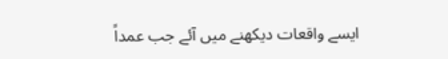ایسے واقعات دیکھنے میں آئے جب عمداً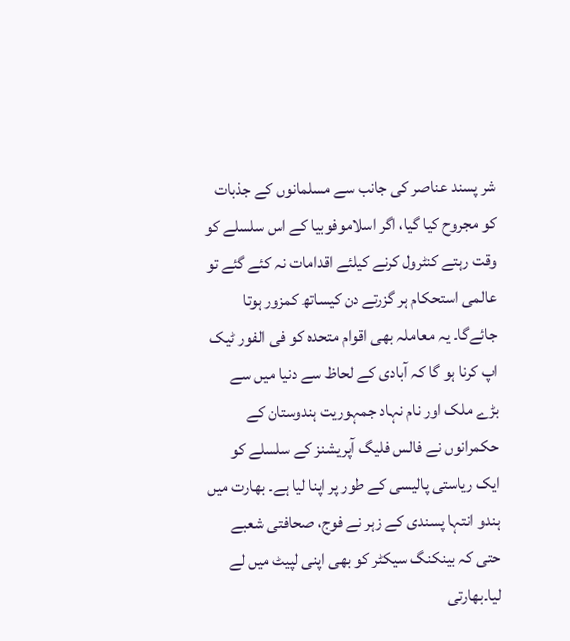شر پسند عناصر کی جانب سے مسلمانوں کے جذبات کو مجروح کیا گیا، اگر اسلاموفوبیا کے اس سلسلے کو وقت رہتے کنٹرول کرنے کیلئے اقدامات نہ کئے گئے تو عالمی استحکام ہر گزرتے دن کیساتھ کمزور ہوتا جائےگا۔ یہ معاملہ بھی اقوام متحدہ کو فی الفور ٹیک اپ کرنا ہو گا کہ آبادی کے لحاظ سے دنیا میں سے بڑے ملک اور نام نہاد جمہوریت ہندوستان کے حکمرانوں نے فالس فلیگ آپریشنز کے سلسلے کو ایک ریاستی پالیسی کے طور پر اپنا لیا ہے۔ بھارت میں ہندو انتہا پسندی کے زہر نے فوج، صحافتی شعبے حتی کہ بینکنگ سیکٹر کو بھی اپنی لپیٹ میں لے لیا۔بھارتی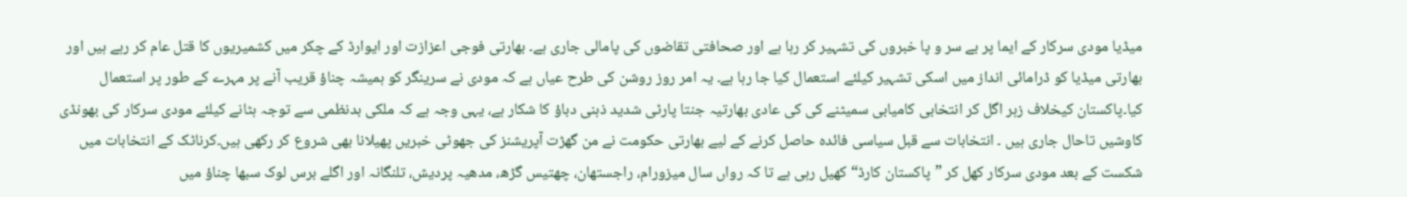میڈیا مودی سرکار کے ایما پر بے سر و پا خبروں کی تشہیر کر رہا ہے اور صحافتی تقاضوں کی پامالی جاری ہے۔ بھارتی فوجی اعزازت اور ایوارڈ کے چکر میں کشمیریوں کا قتل عام کر رہے ہیں اور بھارتی میڈیا کو ڈرامائی انداز میں اسکی تشہیر کیلئے استعمال کیا جا رہا ہے۔ یہ امر روز روشن کی طرح عیاں ہے کہ مودی نے سرینگر کو ہمیشہ چناؤ قریب آنے پر مہرے کے طور پر استعمال کیا۔پاکستان کیخلاف زہر اگل کر انتخابی کامیابی سمیٹنے کی کی عادی بھارتیہ جنتا پارٹی شدید ذہنی دباؤ کا شکار ہے، یہی وجہ ہے کہ ملکی بدنظمی سے توجہ ہٹانے کیلئے مودی سرکار کی بھونڈی کاوشیں تاحال جاری ہیں ۔ انتخابات سے قبل سیاسی فائدہ حاصل کرنے کے لیے بھارتی حکومت نے من گھڑت آپریشنز کی جھوٹی خبریں پھیلانا بھی شروع کر رکھی ہیں۔کرناٹک کے انتخابات میں شکست کے بعد مودی سرکار کھل کر ”پاکستان کارڈ“ کھیل رہی ہے تا کہ رواں سال میزورام، راجستھان، چھتیس گڑھ، مدھیہ پردیش، تلنگانہ اور اگلے برس لوک سبھا چناؤ میں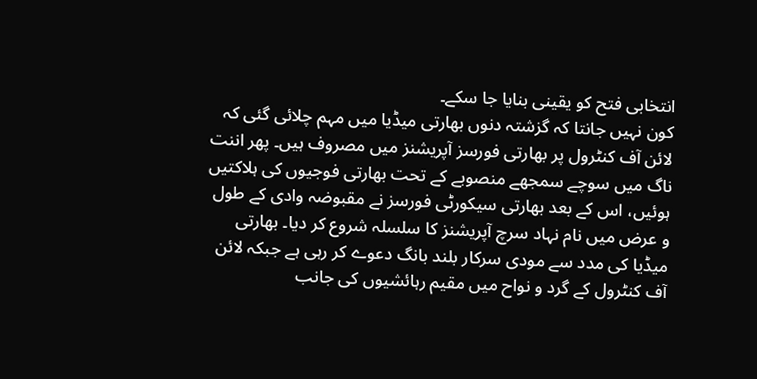انتخابی فتح کو یقینی بنایا جا سکے۔
کون نہیں جانتا کہ گزشتہ دنوں بھارتی میڈیا میں مہم چلائی گئی کہ لائن آف کنٹرول پر بھارتی فورسز آپریشنز میں مصروف ہیں۔ پھر اننت ناگ میں سوچے سمجھے منصوبے کے تحت بھارتی فوجیوں کی ہلاکتیں ہوئیں، اس کے بعد بھارتی سیکورٹی فورسز نے مقبوضہ وادی کے طول و عرض میں نام نہاد سرچ آپریشنز کا سلسلہ شروع کر دیا۔ بھارتی میڈیا کی مدد سے مودی سرکار بلند بانگ دعوے کر رہی ہے جبکہ لائن آف کنٹرول کے گرد و نواح میں مقیم رہائشیوں کی جانب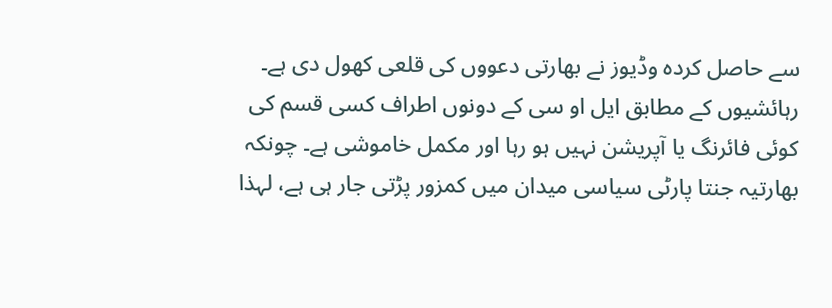سے حاصل کردہ وڈیوز نے بھارتی دعووں کی قلعی کھول دی ہے۔ رہائشیوں کے مطابق ایل او سی کے دونوں اطراف کسی قسم کی کوئی فائرنگ یا آپریشن نہیں ہو رہا اور مکمل خاموشی ہے۔ چونکہ بھارتیہ جنتا پارٹی سیاسی میدان میں کمزور پڑتی جار ہی ہے، لہذا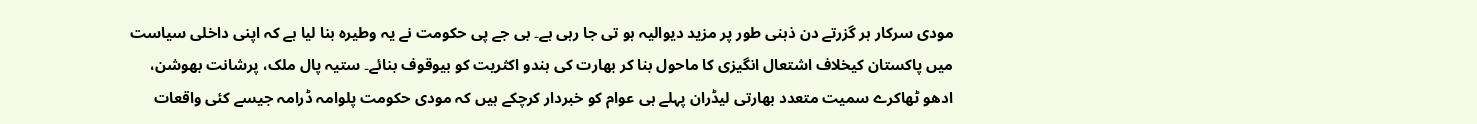مودی سرکار ہر گزرتے دن ذہنی طور پر مزید دیوالیہ ہو تی جا رہی ہے۔ بی جے پی حکومت نے یہ وطیرہ بنا لیا ہے کہ اپنی داخلی سیاست میں پاکستان کیخلاف اشتعال انگیزی کا ماحول بنا کر بھارت کی ہندو اکثریت کو بیوقوف بنائے۔ ستیہ پال ملک، پرشانت بھوشن، ادھو ٹھاکرے سمیت متعدد بھارتی لیڈران پہلے ہی عوام کو خبردار کرچکے ہیں کہ مودی حکومت پلوامہ ڈرامہ جیسے کئی واقعات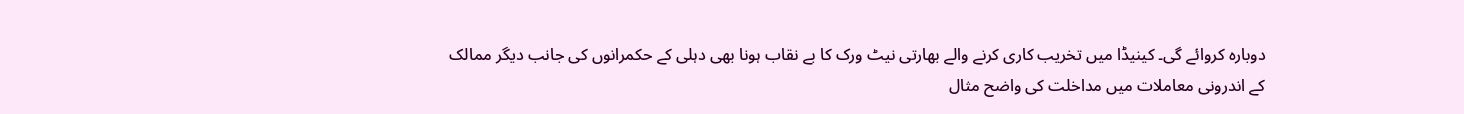دوبارہ کروائے گی۔ کینیڈا میں تخریب کاری کرنے والے بھارتی نیٹ ورک کا بے نقاب ہونا بھی دہلی کے حکمرانوں کی جانب دیگر ممالک کے اندرونی معاملات میں مداخلت کی واضح مثال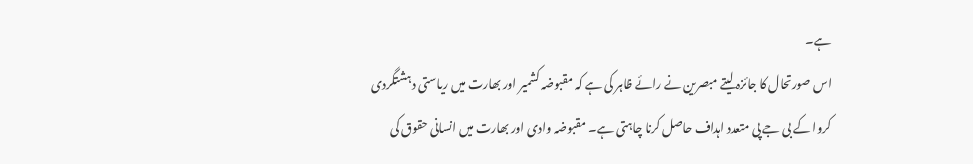ہے۔
اس صورتحال کا جائزہ لیتے مبصرین نے رائے ظاہر کی ہے کہ مقبوضہ کشمیر اور بھارت میں ریاستی دہشتگردی کروا کے بی جے پی متعدد اہداف حاصل کرنا چاہتی ہے۔ مقبوضہ وادی اور بھارت میں انسانی حقوق کی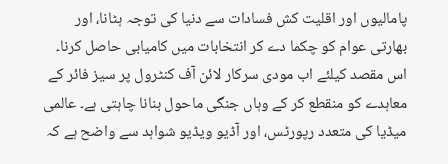پامالیوں اور اقلیت کش فسادات سے دنیا کی توجہ ہٹانا، اور بھارتی عوام کو چکما دے کر انتخابات میں کامیابی حاصل کرنا۔ اس مقصد کیلئے اب مودی سرکار لائن آف کنٹرول پر سیز فائر کے معاہدے کو منقطع کر کے وہاں جنگی ماحول بنانا چاہتی ہے۔ عالمی میڈیا کی متعدد رپورٹس، اور آڈیو ویڈیو شواہد سے واضح ہے کہ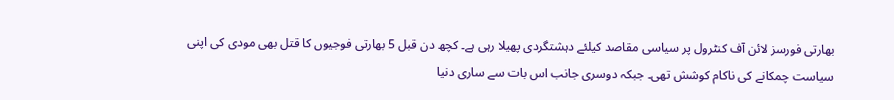بھارتی فورسز لائن آف کنٹرول پر سیاسی مقاصد کیلئے دہشتگردی پھیلا رہی ہے۔ کچھ دن قبل 5 بھارتی فوجیوں کا قتل بھی مودی کی اپنی سیاست چمکانے کی ناکام کوشش تھی۔ جبکہ دوسری جانب اس بات سے ساری دنیا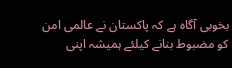بخوبی آگاہ ہے کہ پاکستان نے عالمی امن کو مضبوط بنانے کیلئے ہمیشہ اپنی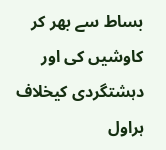بساط سے بھر کر کاوشیں کی اور دہشتگردی کیخلاف ہراول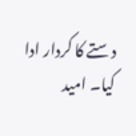دستے کا کردار ادا کیا۔ امید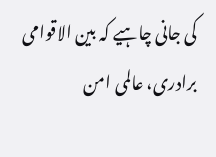کی جانی چاہیے کہ بین الاقوامی برادری، عالمی امن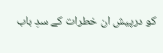کو درپیش ان خطرات کے سدِ باب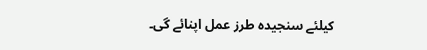کیلئے سنجیدہ طرز عمل اپنائے گی۔